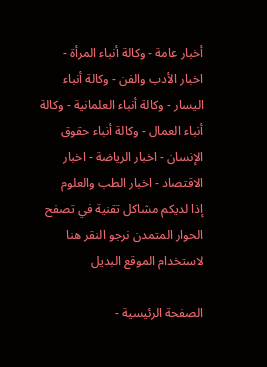أخبار عامة - وكالة أنباء المرأة - اخبار الأدب والفن - وكالة أنباء اليسار - وكالة أنباء العلمانية - وكالة أنباء العمال - وكالة أنباء حقوق الإنسان - اخبار الرياضة - اخبار الاقتصاد - اخبار الطب والعلوم
إذا لديكم مشاكل تقنية في تصفح الحوار المتمدن نرجو النقر هنا لاستخدام الموقع البديل

الصفحة الرئيسية -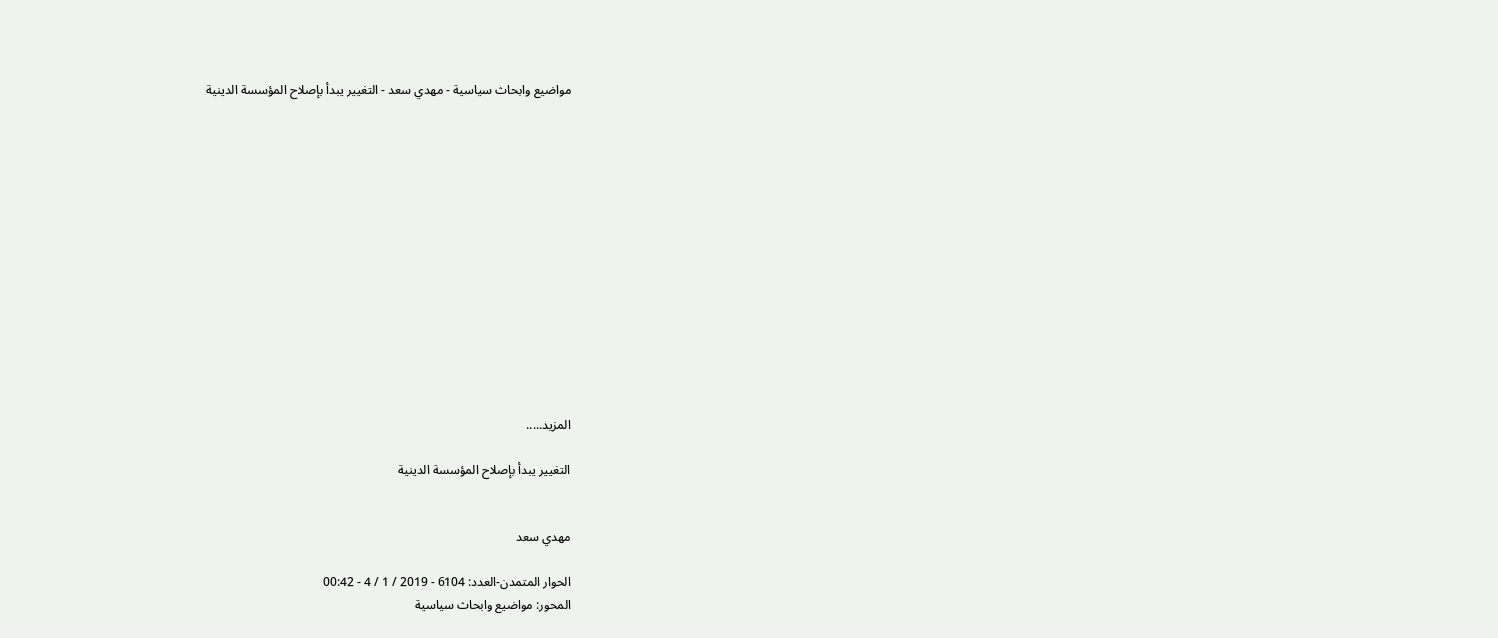مواضيع وابحاث سياسية - مهدي سعد - التغيير يبدأ بإصلاح المؤسسة الدينية














المزيد.....

التغيير يبدأ بإصلاح المؤسسة الدينية


مهدي سعد

الحوار المتمدن-العدد: 6104 - 2019 / 1 / 4 - 00:42
المحور: مواضيع وابحاث سياسية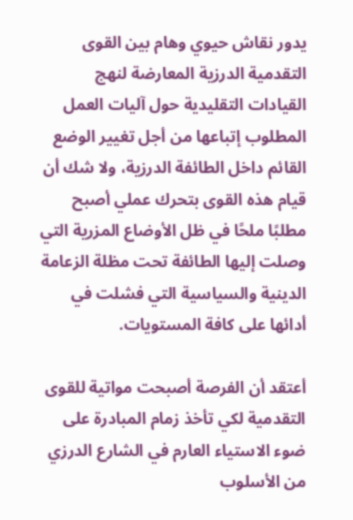يدور نقاش حيوي وهام بين القوى التقدمية الدرزية المعارضة لنهج القيادات التقليدية حول آليات العمل المطلوب إتباعها من أجل تغيير الوضع القائم داخل الطائفة الدرزية، ولا شك أن قيام هذه القوى بتحرك عملي أصبح مطلبًا ملحًا في ظل الأوضاع المزرية التي وصلت إليها الطائفة تحت مظلة الزعامة الدينية والسياسية التي فشلت في أدائها على كافة المستويات.

أعتقد أن الفرصة أصبحت مواتية للقوى التقدمية لكي تأخذ زمام المبادرة على ضوء الاستياء العارم في الشارع الدرزي من الأسلوب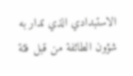الاستبدادي الذي تدار به شؤون الطائفة من قبل فئة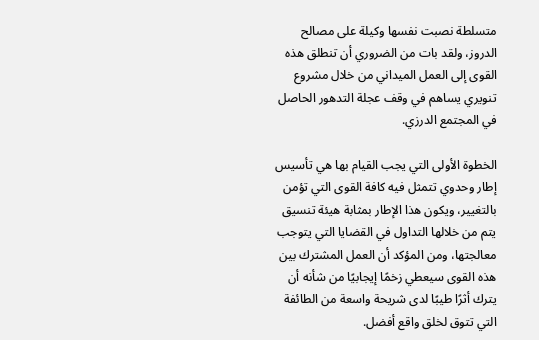متسلطة نصبت نفسها وكيلة على مصالح الدروز، ولقد بات من الضروري أن تنطلق هذه القوى إلى العمل الميداني من خلال مشروع تنويري يساهم في وقف عجلة التدهور الحاصل في المجتمع الدرزي.

الخطوة الأولى التي يجب القيام بها هي تأسيس إطار وحدوي تتمثل فيه كافة القوى التي تؤمن بالتغيير، ويكون هذا الإطار بمثابة هيئة تنسيق يتم من خلالها التداول في القضايا التي يتوجب معالجتها، ومن المؤكد أن العمل المشترك بين هذه القوى سيعطي زخمًا إيجابيًا من شأنه أن يترك أثرًا طيبًا لدى شريحة واسعة من الطائفة التي تتوق لخلق واقع أفضل.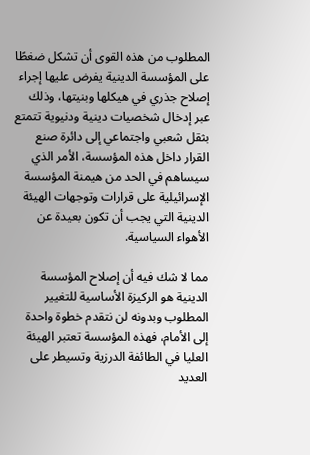المطلوب من هذه القوى أن تشكل ضغطًا على المؤسسة الدينية يفرض عليها إجراء إصلاح جذري في هيكلها وبنيتها، وذلك عبر إدخال شخصيات دينية ودنيوية تتمتع بثقل شعبي واجتماعي إلى دائرة صنع القرار داخل هذه المؤسسة، الأمر الذي سيساهم في الحد من هيمنة المؤسسة الإسرائيلية على قرارات وتوجهات الهيئة الدينية التي يجب أن تكون بعيدة عن الأهواء السياسية.

مما لا شك فيه أن إصلاح المؤسسة الدينية هو الركيزة الأساسية للتغيير المطلوب وبدونه لن نتقدم خطوة واحدة إلى الأمام، فهذه المؤسسة تعتبر الهيئة العليا في الطائفة الدرزية وتسيطر على العديد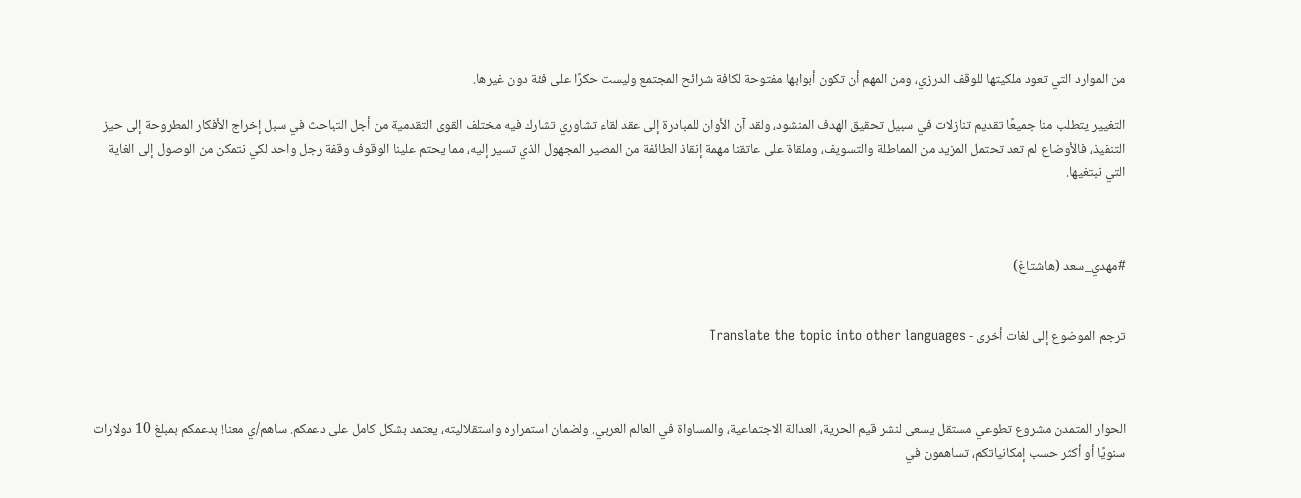من الموارد التي تعود ملكيتها للوقف الدرزي، ومن المهم أن تكون أبوابها مفتوحة لكافة شرائح المجتمع وليست حكرًا على فئة دون غيرها.

التغيير يتطلب منا جميعًا تقديم تنازلات في سبيل تحقيق الهدف المنشود، ولقد آن الأوان للمبادرة إلى عقد لقاء تشاوري تشارك فيه مختلف القوى التقدمية من أجل التباحث في سبل إخراج الأفكار المطروحة إلى حيز التنفيذ، فالأوضاع لم تعد تحتمل المزيد من المماطلة والتسويف، وملقاة على عاتقنا مهمة إنقاذ الطائفة من المصير المجهول الذي تسير إليه، مما يحتم علينا الوقوف وقفة رجل واحد لكي نتمكن من الوصول إلى الغاية التي نبتغيها.



#مهدي_سعد (هاشتاغ)


ترجم الموضوع إلى لغات أخرى - Translate the topic into other languages



الحوار المتمدن مشروع تطوعي مستقل يسعى لنشر قيم الحرية، العدالة الاجتماعية، والمساواة في العالم العربي. ولضمان استمراره واستقلاليته، يعتمد بشكل كامل على دعمكم. ساهم/ي معنا! بدعمكم بمبلغ 10 دولارات سنويًا أو أكثر حسب إمكانياتكم، تساهمون في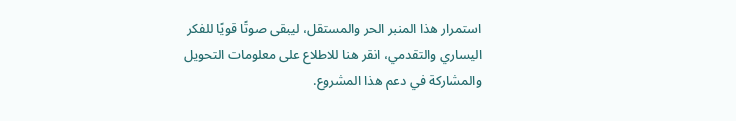استمرار هذا المنبر الحر والمستقل، ليبقى صوتًا قويًا للفكر اليساري والتقدمي، انقر هنا للاطلاع على معلومات التحويل والمشاركة في دعم هذا المشروع.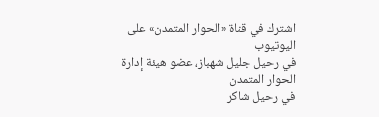اشترك في قناة «الحوار المتمدن» على اليوتيوب
في رحيل جليل شهباز، عضو هيئة إدارة الحوار المتمدن
في رحيل شاكر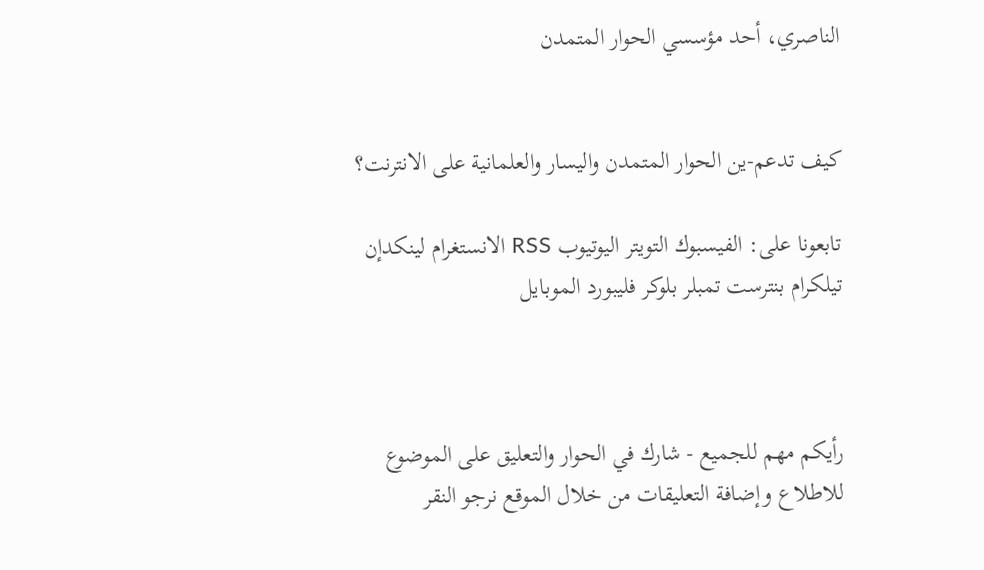الناصري، أحد مؤسسي الحوار المتمدن


كيف تدعم-ين الحوار المتمدن واليسار والعلمانية على الانترنت؟

تابعونا على: الفيسبوك التويتر اليوتيوب RSS الانستغرام لينكدإن تيلكرام بنترست تمبلر بلوكر فليبورد الموبايل



رأيكم مهم للجميع - شارك في الحوار والتعليق على الموضوع
للاطلاع وإضافة التعليقات من خلال الموقع نرجو النقر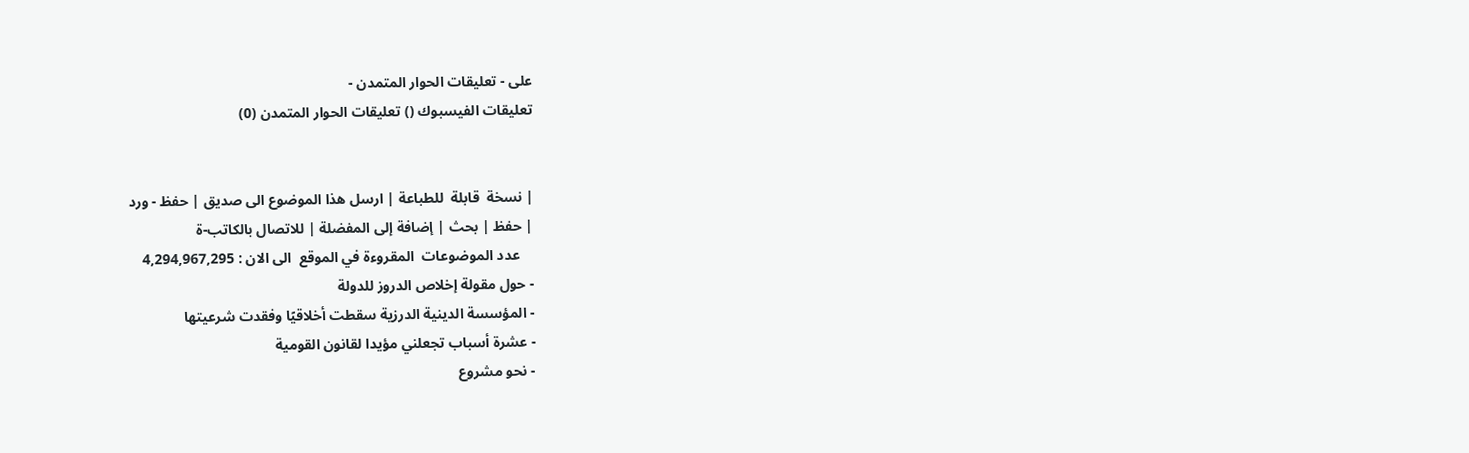على - تعليقات الحوار المتمدن -
تعليقات الفيسبوك () تعليقات الحوار المتمدن (0)


| نسخة  قابلة  للطباعة | ارسل هذا الموضوع الى صديق | حفظ - ورد
| حفظ | بحث | إضافة إلى المفضلة | للاتصال بالكاتب-ة
    عدد الموضوعات  المقروءة في الموقع  الى الان : 4,294,967,295
- حول مقولة إخلاص الدروز للدولة
- المؤسسة الدينية الدرزية سقطت أخلاقيًا وفقدت شرعيتها
- عشرة أسباب تجعلني مؤيدا لقانون القومية
- نحو مشروع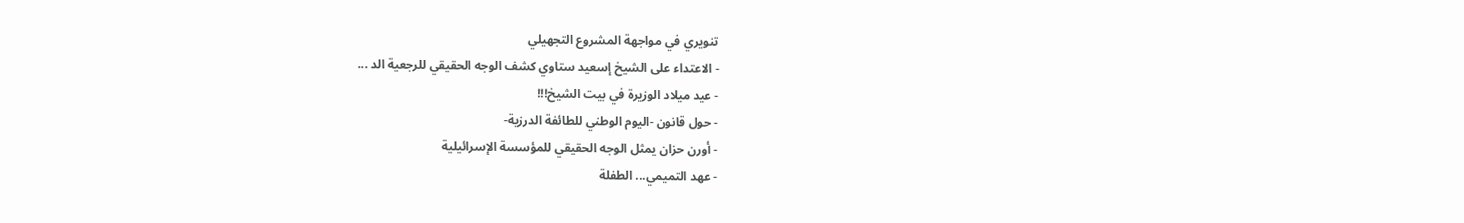تنويري في مواجهة المشروع التجهيلي
- الاعتداء على الشيخ إسعيد ستاوي كشف الوجه الحقيقي للرجعية الد ...
- عيد ميلاد الوزيرة في بيت الشيخ!!!
- حول قانون -اليوم الوطني للطائفة الدرزية-
- أورن حزان يمثل الوجه الحقيقي للمؤسسة الإسرائيلية
- عهد التميمي... الطفلة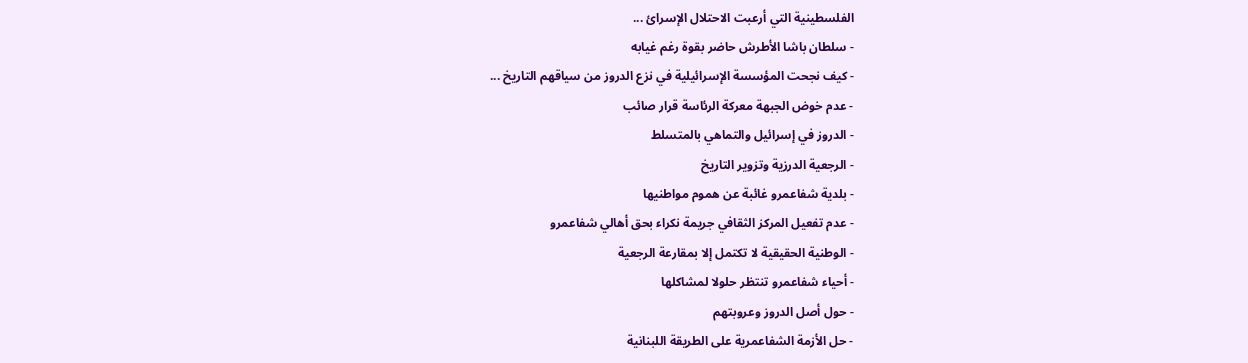الفلسطينية التي أرعبت الاحتلال الإسرائ ...
- سلطان باشا الأطرش حاضر بقوة رغم غيابه
- كيف نجحت المؤسسة الإسرائيلية في نزع الدروز من سياقهم التاريخ ...
- عدم خوض الجبهة معركة الرئاسة قرار صائب
- الدروز في إسرائيل والتماهي بالمتسلط
- الرجعية الدرزية وتزوير التاريخ
- بلدية شفاعمرو غائبة عن هموم مواطنيها
- عدم تفعيل المركز الثقافي جريمة نكراء بحق أهالي شفاعمرو
- الوطنية الحقيقية لا تكتمل إلا بمقارعة الرجعية
- أحياء شفاعمرو تنتظر حلولا لمشاكلها
- حول أصل الدروز وعروبتهم
- حل الأزمة الشفاعمرية على الطريقة اللبنانية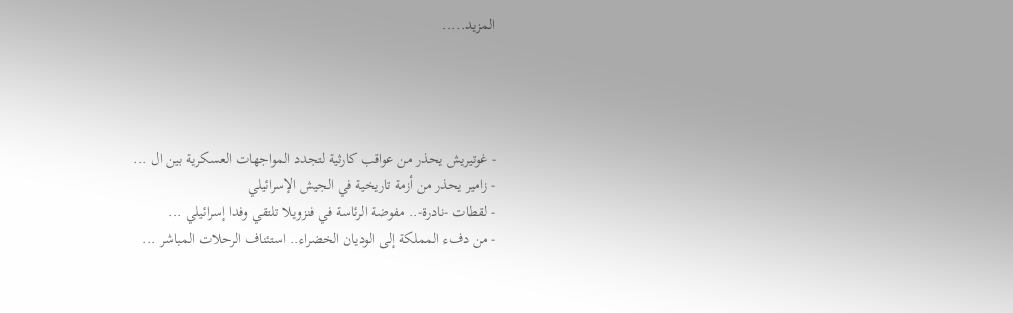المزيد.....




- غوتيريش يحذر من عواقب كارثية لتجدد المواجهات العسكرية بين ال ...
- زامير يحذر من أزمة تاريخية في الجيش الإسرائيلي
- لقطات -نادرة-.. مفوضة الرئاسة في فنزويلا تلتقي وفدا إسرائيلي ...
- من دفء المملكة إلى الوديان الخضراء.. استئناف الرحلات المباشر ...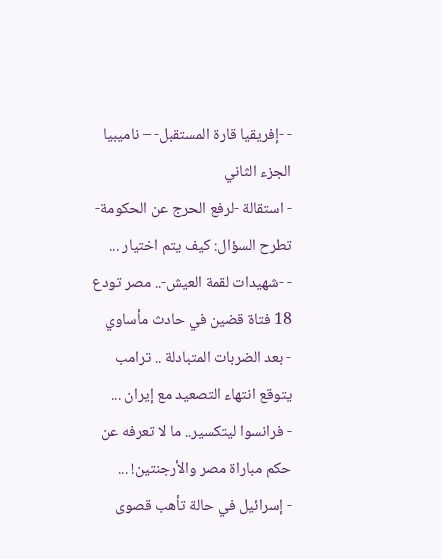- -إفريقيا قارة المستقبل- – ناميبيا الجزء الثاني
- استقالة -لرفع الحرج عن الحكومة- تطرح السؤال: كيف يتم اختيار ...
- -شهيدات لقمة العيش-.. مصر تودع 18 فتاة قضين في حادث مأساوي
- بعد الضربات المتبادلة .. ترامب يتوقع انتهاء التصعيد مع إيران ...
- فرانسوا ليتكسير.. ما لا تعرفه عن حكم مباراة مصر والأرجنتين! ...
- إسرائيل في حالة تأهب قصوى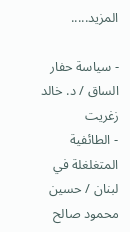المزيد.....

- سياسة حفار الساق / د. خالد زغريت
- الطائفية المتغلغلة في لبنان / حسين محمود صالح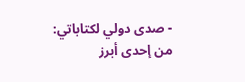- صدى دولي لكتاباتي: من إحدى أبرز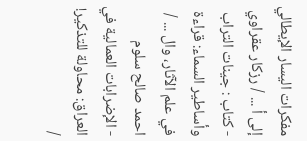مفكرات اليسار الإيطالي إلى أ ... / رزكار عقراوي
- كتاب : جينات التراب وأساطير السماء: قراءة في علم الآثار، وال ... / احمد صالح سلوم
- الإضرابات العمالية في العراق: محاولة للتذكير! /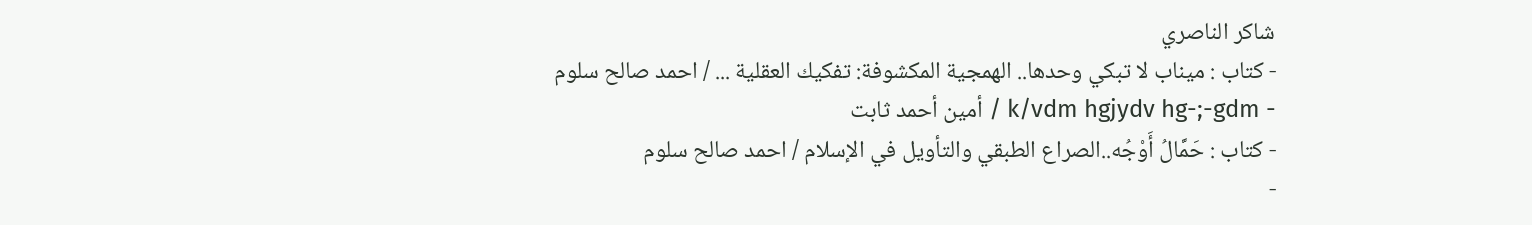شاكر الناصري
- كتاب : ميناب لا تبكي وحدها.. الهمجية المكشوفة: تفكيك العقلية ... / احمد صالح سلوم
- k/vdm hgjydv hg-;-gdm / أمين أحمد ثابت
- كتاب : حَمَّالُ أَوْجُه..الصراع الطبقي والتأويل في الإسلام / احمد صالح سلوم
-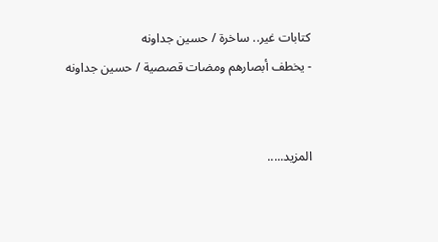كتابات غير.. ساخرة / حسين جداونه
- يخطف أبصارهم ومضات قصصية / حسين جداونه


المزيد.....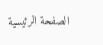الصفحة الرئيسية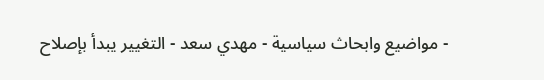- مواضيع وابحاث سياسية - مهدي سعد - التغيير يبدأ بإصلاح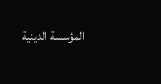المؤسسة الدينية